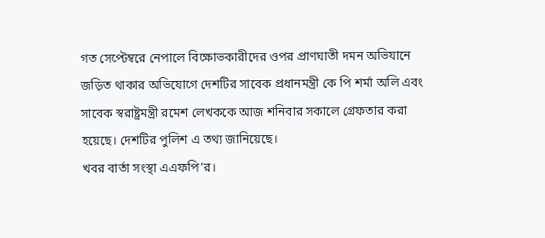গত সেপ্টেম্বরে নেপালে বিক্ষোভকারীদের ওপর প্রাণঘাতী দমন অভিযানে জড়িত থাকার অভিযোগে দেশটির সাবেক প্রধানমন্ত্রী কে পি শর্মা অলি এবং সাবেক স্বরাষ্ট্রমন্ত্রী রমেশ লেখককে আজ শনিবার সকালে গ্রেফতার করা হয়েছে। দেশটির পুলিশ এ তথ্য জানিয়েছে।
খবর বার্তা সংস্থা এএফপি’র।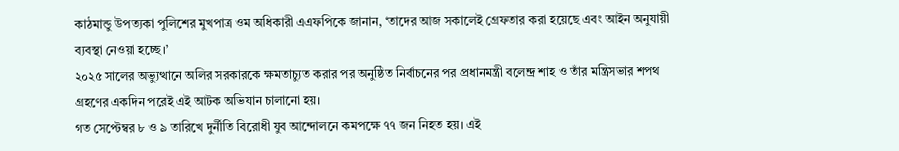কাঠমান্ডু উপত্যকা পুলিশের মুখপাত্র ওম অধিকারী এএফপিকে জানান, ‘তাদের আজ সকালেই গ্রেফতার করা হয়েছে এবং আইন অনুযায়ী ব্যবস্থা নেওয়া হচ্ছে।’
২০২৫ সালের অভ্যুত্থানে অলির সরকারকে ক্ষমতাচ্যুত করার পর অনুষ্ঠিত নির্বাচনের পর প্রধানমন্ত্রী বলেন্দ্র শাহ ও তাঁর মন্ত্রিসভার শপথ গ্রহণের একদিন পরেই এই আটক অভিযান চালানো হয়।
গত সেপ্টেম্বর ৮ ও ৯ তারিখে দুর্নীতি বিরোধী যুব আন্দোলনে কমপক্ষে ৭৭ জন নিহত হয়। এই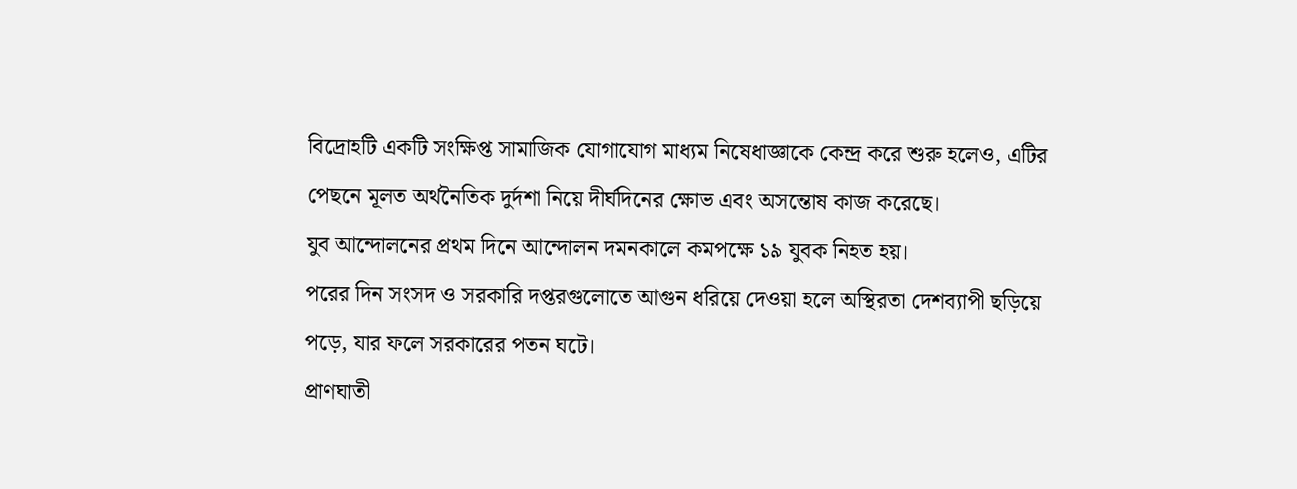বিদ্রোহটি একটি সংক্ষিপ্ত সামাজিক যোগাযোগ মাধ্যম নিষেধাজ্ঞাকে কেন্দ্র করে শুরু হলেও, এটির পেছনে মূলত অর্থনৈতিক দুর্দশা নিয়ে দীর্ঘদিনের ক্ষোভ এবং অসন্তোষ কাজ করেছে।
যুব আন্দোলনের প্রথম দিনে আন্দোলন দমনকালে কমপক্ষে ১৯ যুবক নিহত হয়।
পরের দিন সংসদ ও সরকারি দপ্তরগুলোতে আগুন ধরিয়ে দেওয়া হলে অস্থিরতা দেশব্যাপী ছড়িয়ে পড়ে, যার ফলে সরকারের পতন ঘটে।
প্রাণঘাতী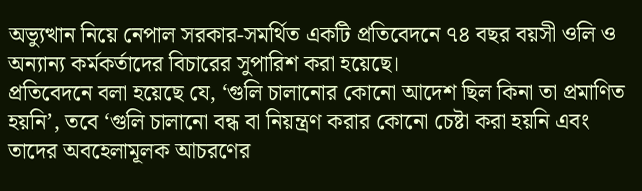অভ্যুত্থান নিয়ে নেপাল সরকার-সমর্থিত একটি প্রতিবেদনে ৭৪ বছর বয়সী ওলি ও অন্যান্য কর্মকর্তাদের বিচারের সুপারিশ করা হয়েছে।
প্রতিবেদনে বলা হয়েছে যে, ‘গুলি চালানোর কোনো আদেশ ছিল কিনা তা প্রমাণিত হয়নি’, তবে ‘গুলি চালানো বন্ধ বা নিয়ন্ত্রণ করার কোনো চেষ্টা করা হয়নি এবং তাদের অবহেলামূলক আচরণের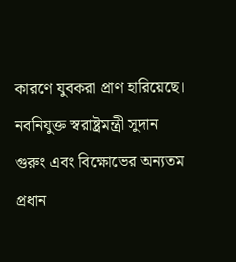কারণে যুবকরা প্রাণ হারিয়েছে।
নবনিযুক্ত স্বরাষ্ট্রমন্ত্রী সুদান গুরুং এবং বিক্ষোভের অন্যতম প্রধান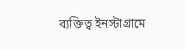ব্যক্তিত্ব ইনস্টাগ্রামে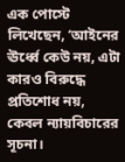এক পোস্টে লিখেছেন, ‘আইনের ঊর্ধ্বে কেউ নয়, এটা কারও বিরুদ্ধে প্রতিশোধ নয়, কেবল ন্যায়বিচারের সূচনা।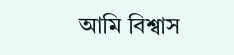আমি বিশ্বাস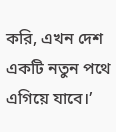করি, এখন দেশ একটি নতুন পথে এগিয়ে যাবে।’